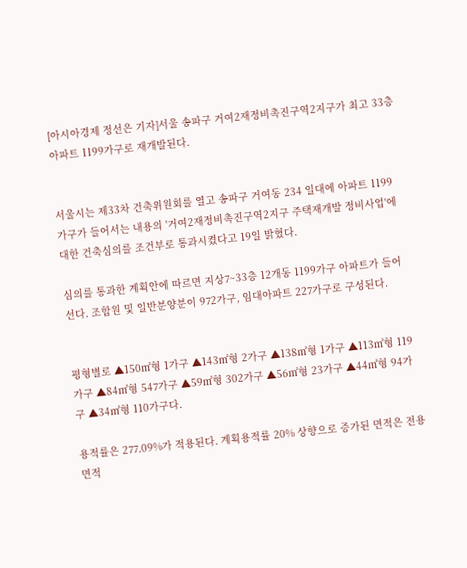[아시아경제 정선은 기자]서울 송파구 거여2재정비촉진구역2지구가 최고 33층 아파트 1199가구로 재개발된다.


서울시는 제33차 건축위원회를 열고 송파구 거여동 234 일대에 아파트 1199가구가 들어서는 내용의 '거여2재정비촉진구역2지구 주택재개발 정비사업'에 대한 건축심의를 조건부로 통과시켰다고 19일 밝혔다.

심의를 통과한 계획안에 따르면 지상7~33층 12개동 1199가구 아파트가 들어선다. 조합원 및 일반분양분이 972가구, 임대아파트 227가구로 구성된다.


평형별로 ▲150㎡형 1가구 ▲143㎡형 2가구 ▲138㎡형 1가구 ▲113㎡형 119가구 ▲84㎡형 547가구 ▲59㎡형 302가구 ▲56㎡형 23가구 ▲44㎡형 94가구 ▲34㎡형 110가구다.

용적률은 277.09%가 적용된다. 계획용적률 20% 상향으로 증가된 면적은 전용면적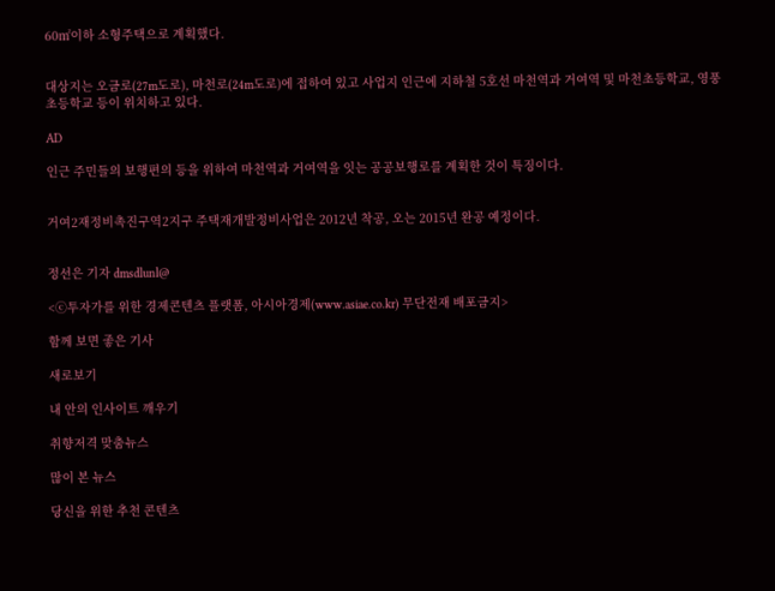60㎡이하 소형주택으로 계획했다.


대상지는 오금로(27m도로), 마천로(24m도로)에 접하여 있고 사업지 인근에 지하철 5호선 마천역과 거여역 및 마천초등학교, 영풍초등학교 등이 위치하고 있다.

AD

인근 주민들의 보행편의 등을 위하여 마천역과 거여역을 잇는 공공보행로를 계획한 것이 특징이다.


거여2재정비촉진구역2지구 주택재개발정비사업은 2012년 착공, 오는 2015년 완공 예정이다.


정선은 기자 dmsdlunl@

<ⓒ투자가를 위한 경제콘텐츠 플랫폼, 아시아경제(www.asiae.co.kr) 무단전재 배포금지>

함께 보면 좋은 기사

새로보기

내 안의 인사이트 깨우기

취향저격 맞춤뉴스

많이 본 뉴스

당신을 위한 추천 콘텐츠